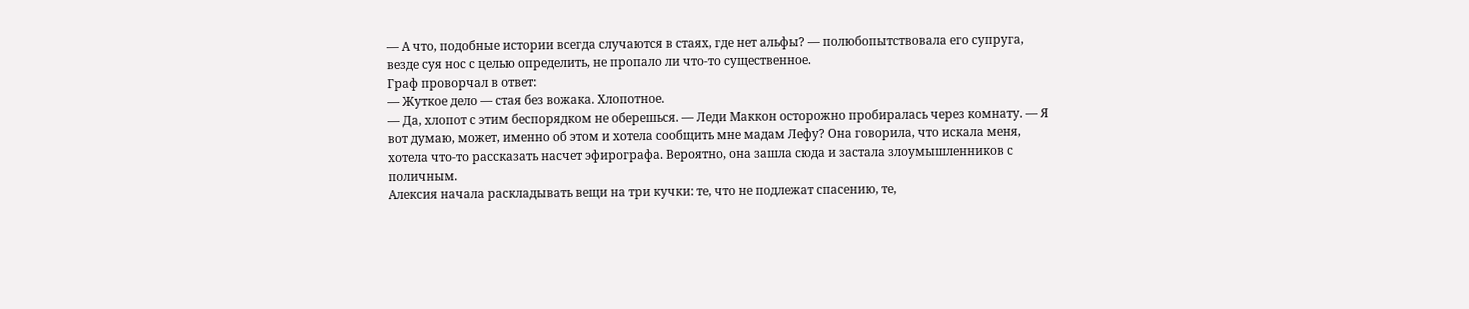— А что, подобные истории всегда случаются в стаях, где нет альфы? — полюбопытствовала его супруга, везде суя нос с целью определить, не пропало ли что-то существенное.
Граф проворчал в ответ:
— Жуткое дело — стая без вожака. Хлопотное.
— Да, хлопот с этим беспорядком не оберешься. — Леди Маккон осторожно пробиралась через комнату. — Я вот думаю, может, именно об этом и хотела сообщить мне мадам Лефу? Она говорила, что искала меня, хотела что-то рассказать насчет эфирографа. Вероятно, она зашла сюда и застала злоумышленников с поличным.
Алексия начала раскладывать вещи на три кучки: те, что не подлежат спасению, те,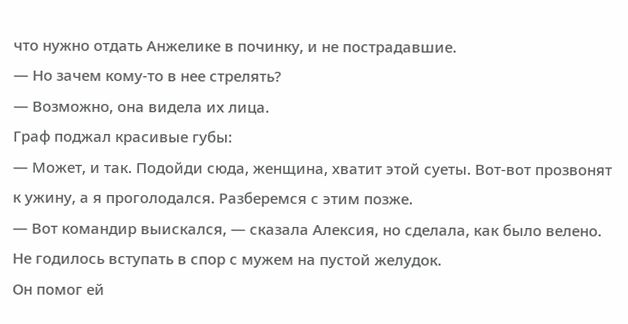что нужно отдать Анжелике в починку, и не пострадавшие.
— Но зачем кому-то в нее стрелять?
— Возможно, она видела их лица.
Граф поджал красивые губы:
— Может, и так. Подойди сюда, женщина, хватит этой суеты. Вот-вот прозвонят к ужину, а я проголодался. Разберемся с этим позже.
— Вот командир выискался, — сказала Алексия, но сделала, как было велено. Не годилось вступать в спор с мужем на пустой желудок.
Он помог ей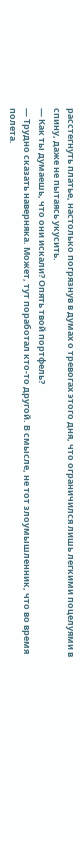расстегнуть платье, настолько погрязнув в думах о тревогах этого дня, что ограничился лишь легкими поцелуями в спину, даже не пытаясь укусить.
— Как ты думаешь, что они искали? Опять твой портфель?
— Трудно сказать наверняка. Может, тут поработал кто-то другой. В смысле, не тот злоумышленник, что во время полета.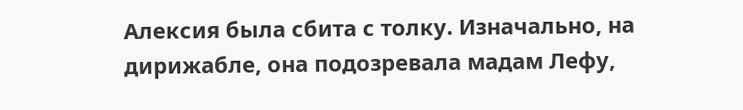Алексия была сбита с толку. Изначально, на дирижабле, она подозревала мадам Лефу,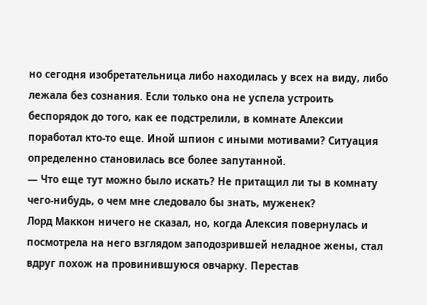но сегодня изобретательница либо находилась у всех на виду, либо лежала без сознания. Если только она не успела устроить беспорядок до того, как ее подстрелили, в комнате Алексии поработал кто-то еще. Иной шпион с иными мотивами? Ситуация определенно становилась все более запутанной.
— Что еще тут можно было искать? Не притащил ли ты в комнату чего-нибудь, о чем мне следовало бы знать, муженек?
Лорд Маккон ничего не сказал, но, когда Алексия повернулась и посмотрела на него взглядом заподозрившей неладное жены, стал вдруг похож на провинившуюся овчарку. Перестав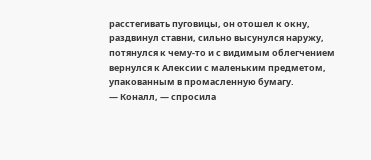расстегивать пуговицы, он отошел к окну, раздвинул ставни, сильно высунулся наружу, потянулся к чему-то и с видимым облегчением вернулся к Алексии с маленьким предметом, упакованным в промасленную бумагу.
— Коналл, — спросила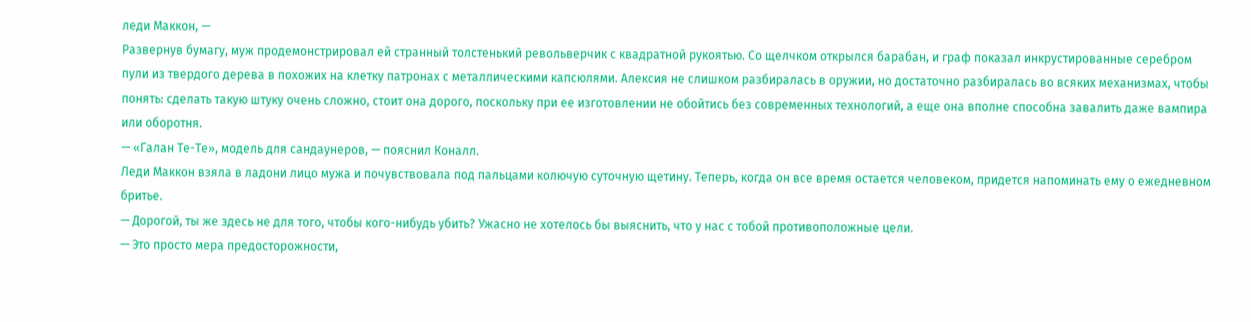леди Маккон, —
Развернув бумагу, муж продемонстрировал ей странный толстенький револьверчик с квадратной рукоятью. Со щелчком открылся барабан, и граф показал инкрустированные серебром пули из твердого дерева в похожих на клетку патронах с металлическими капсюлями. Алексия не слишком разбиралась в оружии, но достаточно разбиралась во всяких механизмах, чтобы понять: сделать такую штуку очень сложно, стоит она дорого, поскольку при ее изготовлении не обойтись без современных технологий, а еще она вполне способна завалить даже вампира или оборотня.
— «Галан Те-Те», модель для сандаунеров, — пояснил Коналл.
Леди Маккон взяла в ладони лицо мужа и почувствовала под пальцами колючую суточную щетину. Теперь, когда он все время остается человеком, придется напоминать ему о ежедневном бритье.
— Дорогой, ты же здесь не для того, чтобы кого-нибудь убить? Ужасно не хотелось бы выяснить, что у нас с тобой противоположные цели.
— Это просто мера предосторожности,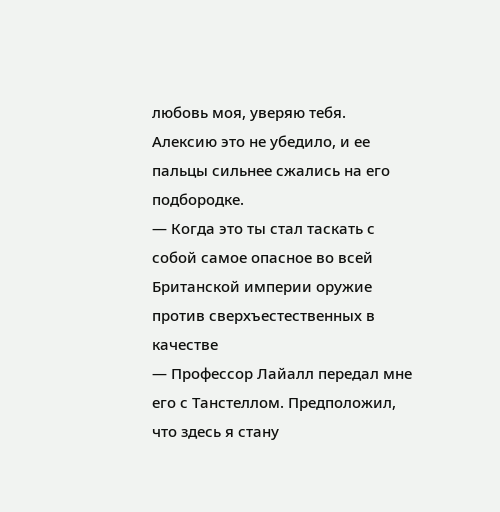любовь моя, уверяю тебя.
Алексию это не убедило, и ее пальцы сильнее сжались на его подбородке.
— Когда это ты стал таскать с собой самое опасное во всей Британской империи оружие против сверхъестественных в качестве
— Профессор Лайалл передал мне его с Танстеллом. Предположил, что здесь я стану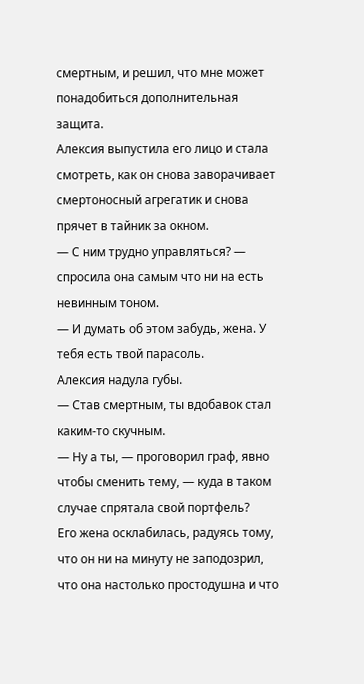смертным, и решил, что мне может понадобиться дополнительная защита.
Алексия выпустила его лицо и стала смотреть, как он снова заворачивает смертоносный агрегатик и снова прячет в тайник за окном.
— С ним трудно управляться? — спросила она самым что ни на есть невинным тоном.
— И думать об этом забудь, жена. У тебя есть твой парасоль.
Алексия надула губы.
— Став смертным, ты вдобавок стал каким-то скучным.
— Ну а ты, — проговорил граф, явно чтобы сменить тему, — куда в таком случае спрятала свой портфель?
Его жена осклабилась, радуясь тому, что он ни на минуту не заподозрил, что она настолько простодушна и что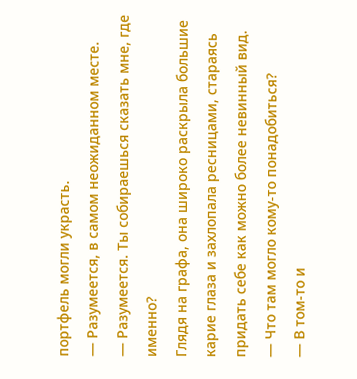портфель могли украсть.
— Разумеется, в самом неожиданном месте.
— Разумеется. Ты собираешься сказать мне, где именно?
Глядя на графа, она широко раскрыла большие карие глаза и захлопала ресницами, стараясь придать себе как можно более невинный вид.
— Что там могло кому-то понадобиться?
— В том-то и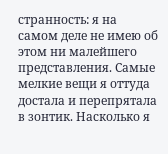странность: я на самом деле не имею об этом ни малейшего представления. Самые мелкие вещи я оттуда достала и перепрятала в зонтик. Насколько я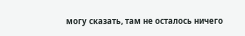могу сказать, там не осталось ничего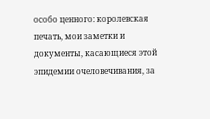особо ценного: королевская печать, мои заметки и документы, касающиеся этой эпидемии очеловечивания, за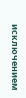исключением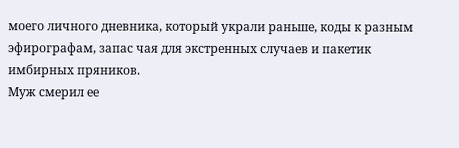моего личного дневника, который украли раньше, коды к разным эфирографам, запас чая для экстренных случаев и пакетик имбирных пряников.
Муж смерил ее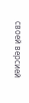своей версией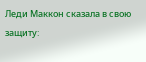Леди Маккон сказала в свою защиту: